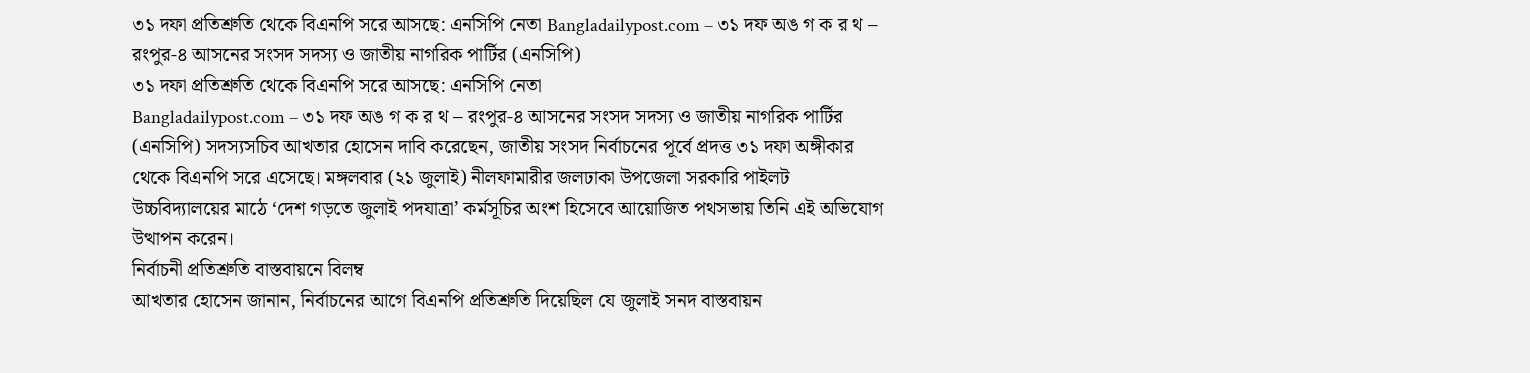৩১ দফা প্রতিশ্রুতি থেকে বিএনপি সরে আসছে: এনসিপি নেতা Bangladailypost.com – ৩১ দফ অঙ গ ক র থ – রংপুর-৪ আসনের সংসদ সদস্য ও জাতীয় নাগরিক পার্টির (এনসিপি)
৩১ দফা প্রতিশ্রুতি থেকে বিএনপি সরে আসছে: এনসিপি নেতা
Bangladailypost.com – ৩১ দফ অঙ গ ক র থ – রংপুর-৪ আসনের সংসদ সদস্য ও জাতীয় নাগরিক পার্টির (এনসিপি) সদস্যসচিব আখতার হোসেন দাবি করেছেন, জাতীয় সংসদ নির্বাচনের পূর্বে প্রদত্ত ৩১ দফা অঙ্গীকার থেকে বিএনপি সরে এসেছে। মঙ্গলবার (২১ জুলাই) নীলফামারীর জলঢাকা উপজেলা সরকারি পাইলট উচ্চবিদ্যালয়ের মাঠে ‘দেশ গড়তে জুলাই পদযাত্রা’ কর্মসূচির অংশ হিসেবে আয়োজিত পথসভায় তিনি এই অভিযোগ উত্থাপন করেন।
নির্বাচনী প্রতিশ্রুতি বাস্তবায়নে বিলম্ব
আখতার হোসেন জানান, নির্বাচনের আগে বিএনপি প্রতিশ্রুতি দিয়েছিল যে জুলাই সনদ বাস্তবায়ন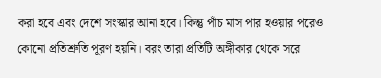করা হবে এবং দেশে সংস্কার আনা হবে। কিন্তু পাঁচ মাস পার হওয়ার পরেও কোনো প্রতিশ্রুতি পূরণ হয়নি। বরং তারা প্রতিটি অঙ্গীকার থেকে সরে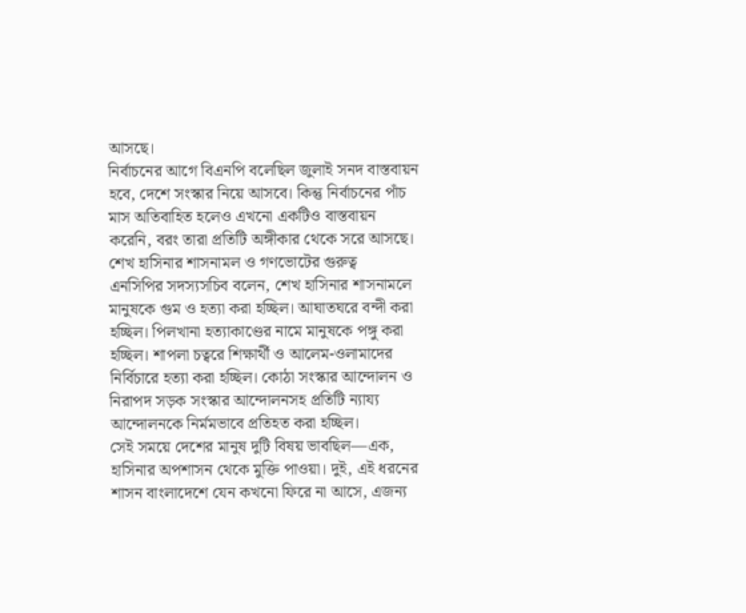আসছে।
নির্বাচনের আগে বিএনপি বলেছিল জুলাই সনদ বাস্তবায়ন হবে, দেশে সংস্কার নিয়ে আসবে। কিন্তু নির্বাচনের পাঁচ মাস অতিবাহিত হলেও এখনো একটিও বাস্তবায়ন করেনি, বরং তারা প্রতিটি অঙ্গীকার থেকে সরে আসছে।
শেখ হাসিনার শাসনামল ও গণভোটের গুরুত্ব
এনসিপির সদস্যসচিব বলেন, শেখ হাসিনার শাসনামলে মানুষকে গুম ও হত্যা করা হচ্ছিল। আঘাতঘরে বন্দী করা হচ্ছিল। পিলখানা হত্যাকাণ্ডের নামে মানুষকে পঙ্গু করা হচ্ছিল। শাপলা চত্বরে শিক্ষার্থী ও আলেম-ওলামাদের নির্বিচারে হত্যা করা হচ্ছিল। কোঠা সংস্কার আন্দোলন ও নিরাপদ সড়ক সংস্কার আন্দোলনসহ প্রতিটি ন্যায্য আন্দোলনকে নির্মমভাবে প্রতিহত করা হচ্ছিল।
সেই সময়ে দেশের মানুষ দুটি বিষয় ভাবছিল—এক, হাসিনার অপশাসন থেকে মুক্তি পাওয়া। দুই, এই ধরনের শাসন বাংলাদেশে যেন কখনো ফিরে না আসে, এজন্য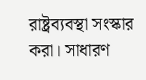রাষ্ট্রব্যবস্থা সংস্কার করা। সাধারণ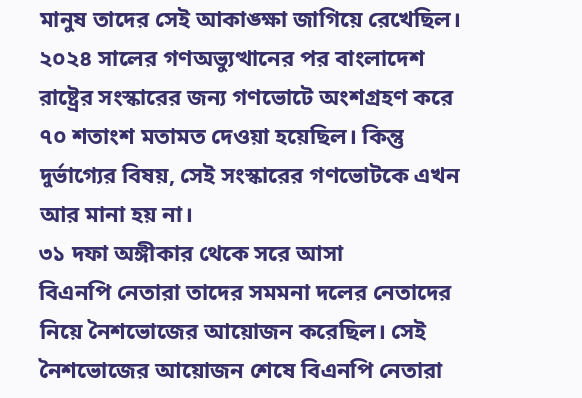মানুষ তাদের সেই আকাঙ্ক্ষা জাগিয়ে রেখেছিল। ২০২৪ সালের গণঅভ্যুত্থানের পর বাংলাদেশ রাষ্ট্রের সংস্কারের জন্য গণভোটে অংশগ্রহণ করে ৭০ শতাংশ মতামত দেওয়া হয়েছিল। কিন্তু দুর্ভাগ্যের বিষয়, সেই সংস্কারের গণভোটকে এখন আর মানা হয় না।
৩১ দফা অঙ্গীকার থেকে সরে আসা
বিএনপি নেতারা তাদের সমমনা দলের নেতাদের নিয়ে নৈশভোজের আয়োজন করেছিল। সেই নৈশভোজের আয়োজন শেষে বিএনপি নেতারা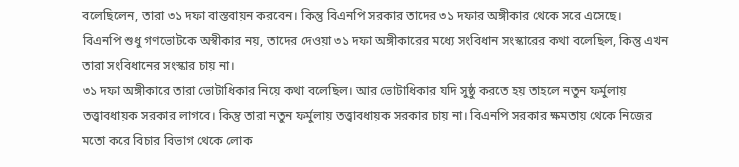বলেছিলেন, তারা ৩১ দফা বাস্তবায়ন করবেন। কিন্তু বিএনপি সরকার তাদের ৩১ দফার অঙ্গীকার থেকে সরে এসেছে।
বিএনপি শুধু গণভোটকে অস্বীকার নয়, তাদের দেওয়া ৩১ দফা অঙ্গীকারের মধ্যে সংবিধান সংস্কারের কথা বলেছিল, কিন্তু এখন তারা সংবিধানের সংস্কার চায় না।
৩১ দফা অঙ্গীকারে তারা ভোটাধিকার নিয়ে কথা বলেছিল। আর ভোটাধিকার যদি সুষ্ঠু করতে হয় তাহলে নতুন ফর্মুলায় তত্ত্বাবধায়ক সরকার লাগবে। কিন্তু তারা নতুন ফর্মুলায় তত্ত্বাবধায়ক সরকার চায় না। বিএনপি সরকার ক্ষমতায় থেকে নিজের মতো করে বিচার বিভাগ থেকে লোক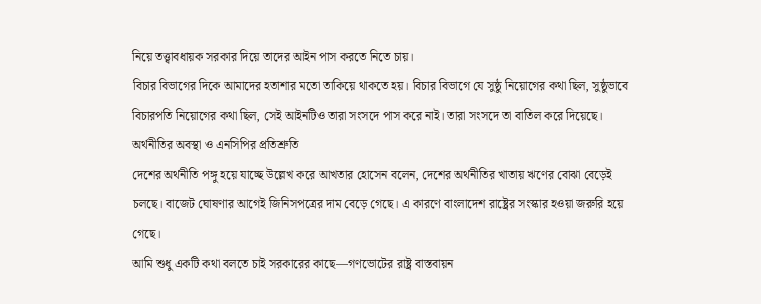নিয়ে তত্ত্বাবধায়ক সরকার দিয়ে তাদের আইন পাস করতে নিতে চায়।
বিচার বিভাগের দিকে আমাদের হতাশার মতো তাকিয়ে থাকতে হয়। বিচার বিভাগে যে সুষ্ঠু নিয়োগের কথা ছিল, সুষ্ঠুভাবে বিচারপতি নিয়োগের কথা ছিল, সেই আইনটিও তারা সংসদে পাস করে নাই। তারা সংসদে তা বাতিল করে দিয়েছে।
অর্থনীতির অবস্থা ও এনসিপির প্রতিশ্রুতি
দেশের অর্থনীতি পঙ্গু হয়ে যাচ্ছে উল্লেখ করে আখতার হোসেন বলেন, দেশের অর্থনীতির খাতায় ঋণের বোঝা বেড়েই চলছে। বাজেট ঘোষণার আগেই জিনিসপত্রের দাম বেড়ে গেছে। এ কারণে বাংলাদেশ রাষ্ট্রের সংস্কার হওয়া জরুরি হয়ে গেছে।
আমি শুধু একটি কথা বলতে চাই সরকারের কাছে—গণভোটের রাষ্ট্র বাস্তবায়ন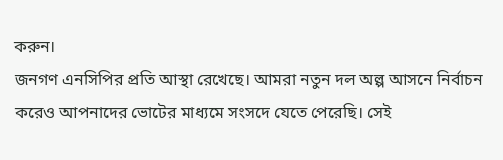করুন।
জনগণ এনসিপির প্রতি আস্থা রেখেছে। আমরা নতুন দল অল্প আসনে নির্বাচন করেও আপনাদের ভোটের মাধ্যমে সংসদে যেতে পেরেছি। সেই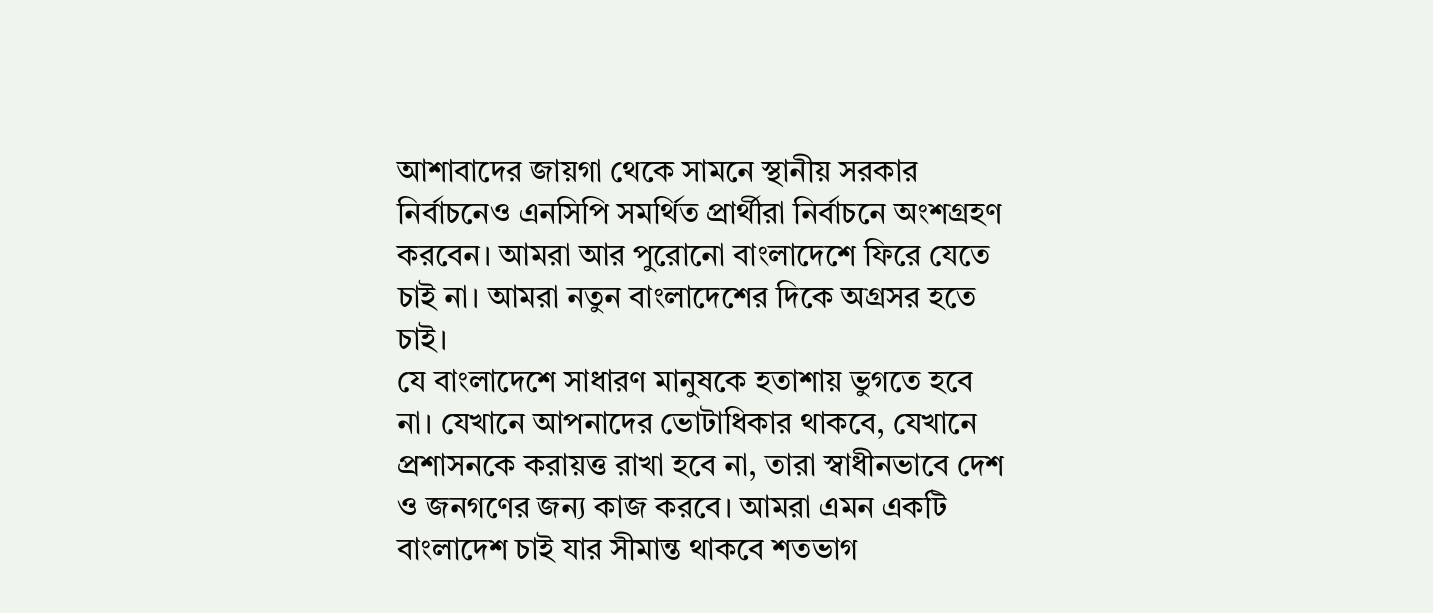আশাবাদের জায়গা থেকে সামনে স্থানীয় সরকার নির্বাচনেও এনসিপি সমর্থিত প্রার্থীরা নির্বাচনে অংশগ্রহণ করবেন। আমরা আর পুরোনো বাংলাদেশে ফিরে যেতে চাই না। আমরা নতুন বাংলাদেশের দিকে অগ্রসর হতে চাই।
যে বাংলাদেশে সাধারণ মানুষকে হতাশায় ভুগতে হবে না। যেখানে আপনাদের ভোটাধিকার থাকবে, যেখানে প্রশাসনকে করায়ত্ত রাখা হবে না, তারা স্বাধীনভাবে দেশ ও জনগণের জন্য কাজ করবে। আমরা এমন একটি বাংলাদেশ চাই যার সীমান্ত থাকবে শতভাগ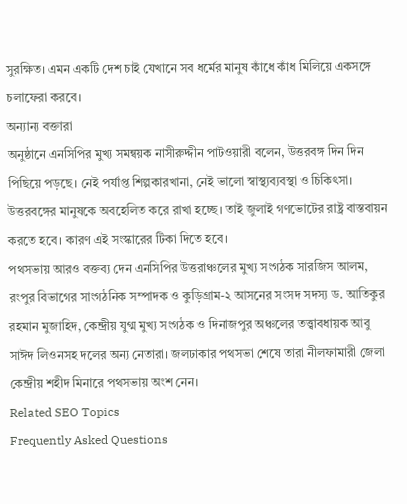সুরক্ষিত। এমন একটি দেশ চাই যেখানে সব ধর্মের মানুষ কাঁধে কাঁধ মিলিয়ে একসঙ্গে চলাফেরা করবে।
অন্যান্য বক্তারা
অনুষ্ঠানে এনসিপির মুখ্য সমন্বয়ক নাসীরুদ্দীন পাটওয়ারী বলেন, উত্তরবঙ্গ দিন দিন পিছিয়ে পড়ছে। নেই পর্যাপ্ত শিল্পকারখানা, নেই ভালো স্বাস্থ্যব্যবস্থা ও চিকিৎসা। উত্তরবঙ্গের মানুষকে অবহেলিত করে রাখা হচ্ছে। তাই জুলাই গণভোটের রাষ্ট্র বাস্তবায়ন করতে হবে। কারণ এই সংস্কারের টিকা দিতে হবে।
পথসভায় আরও বক্তব্য দেন এনসিপির উত্তরাঞ্চলের মুখ্য সংগঠক সারজিস আলম, রংপুর বিভাগের সাংগঠনিক সম্পাদক ও কুড়িগ্রাম-২ আসনের সংসদ সদস্য ড. আতিকুর রহমান মুজাহিদ, কেন্দ্রীয় যুগ্ম মুখ্য সংগঠক ও দিনাজপুর অঞ্চলের তত্ত্বাবধায়ক আবু সাঈদ লিওনসহ দলের অন্য নেতারা। জলঢাকার পথসভা শেষে তারা নীলফামারী জেলা কেন্দ্রীয় শহীদ মিনারে পথসভায় অংশ নেন।
Related SEO Topics
Frequently Asked Questions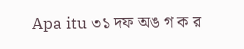Apa itu ৩১ দফ অঙ গ ক র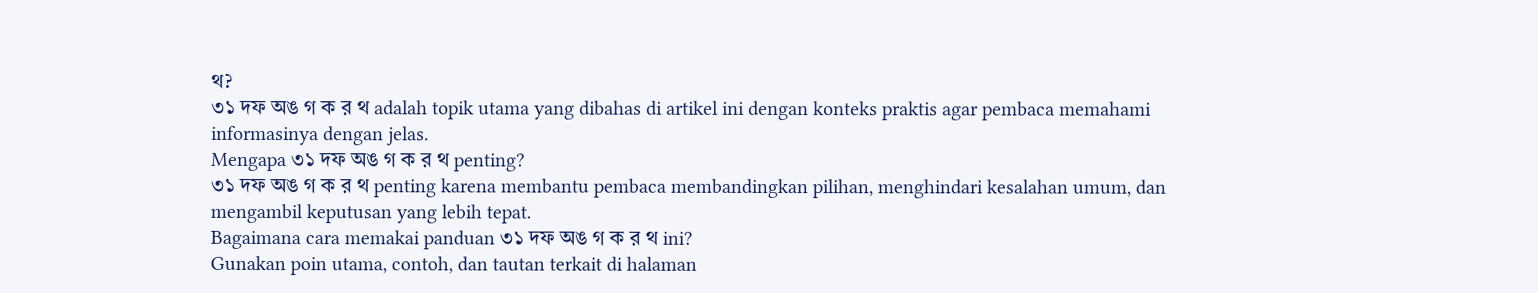থ?
৩১ দফ অঙ গ ক র থ adalah topik utama yang dibahas di artikel ini dengan konteks praktis agar pembaca memahami informasinya dengan jelas.
Mengapa ৩১ দফ অঙ গ ক র থ penting?
৩১ দফ অঙ গ ক র থ penting karena membantu pembaca membandingkan pilihan, menghindari kesalahan umum, dan mengambil keputusan yang lebih tepat.
Bagaimana cara memakai panduan ৩১ দফ অঙ গ ক র থ ini?
Gunakan poin utama, contoh, dan tautan terkait di halaman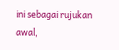ini sebagai rujukan awal,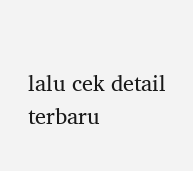lalu cek detail terbaru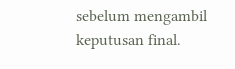sebelum mengambil keputusan final.